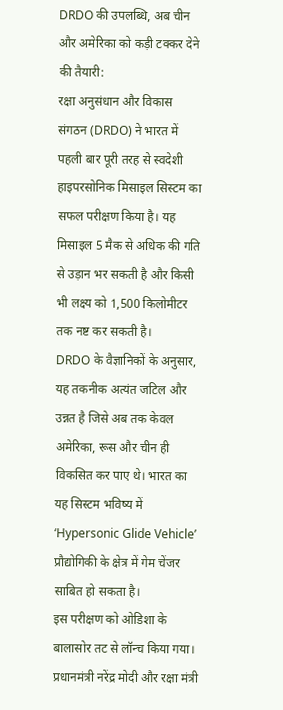DRDO की उपलब्धि, अब चीन और अमेरिका को कड़ी टक्कर देने की तैयारी:
रक्षा अनुसंधान और विकास संगठन (DRDO) ने भारत में पहली बार पूरी तरह से स्वदेशी हाइपरसोनिक मिसाइल सिस्टम का सफल परीक्षण किया है। यह मिसाइल 5 मैक से अधिक की गति से उड़ान भर सकती है और किसी भी लक्ष्य को 1,500 किलोमीटर तक नष्ट कर सकती है।
DRDO के वैज्ञानिकों के अनुसार, यह तकनीक अत्यंत जटिल और उन्नत है जिसे अब तक केवल अमेरिका, रूस और चीन ही विकसित कर पाए थे। भारत का यह सिस्टम भविष्य में ‘Hypersonic Glide Vehicle’ प्रौद्योगिकी के क्षेत्र में गेम चेंजर साबित हो सकता है।
इस परीक्षण को ओडिशा के बालासोर तट से लॉन्च किया गया। प्रधानमंत्री नरेंद्र मोदी और रक्षा मंत्री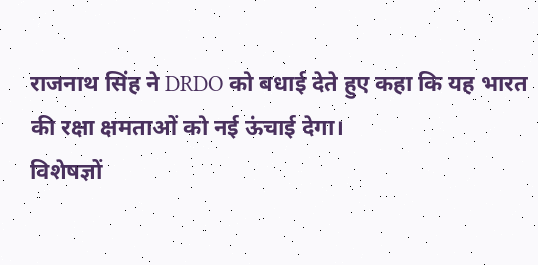राजनाथ सिंह ने DRDO को बधाई देते हुए कहा कि यह भारत की रक्षा क्षमताओं को नई ऊंचाई देगा।
विशेषज्ञों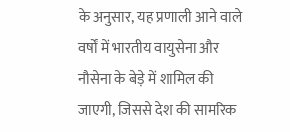के अनुसार, यह प्रणाली आने वाले वर्षों में भारतीय वायुसेना और नौसेना के बेड़े में शामिल की जाएगी, जिससे देश की सामरिक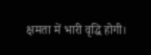क्षमता में भारी वृद्धि होगी।